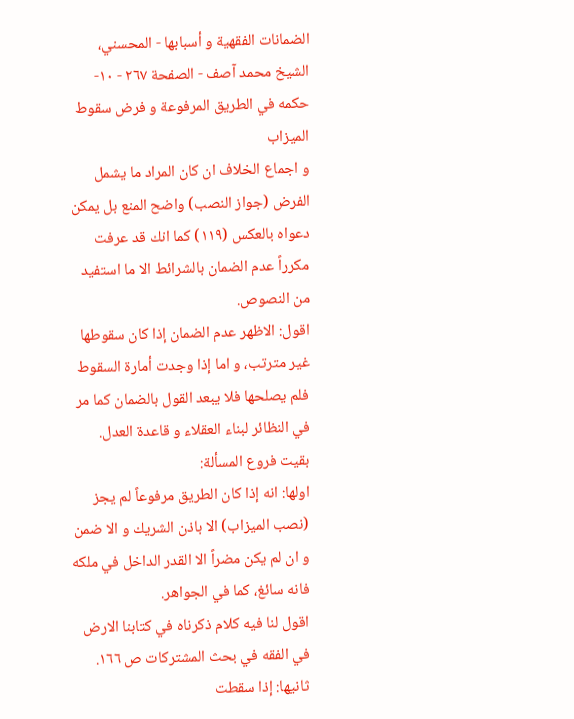الضمانات الفقهية و أسبابها - المحسني، الشيخ محمد آصف - الصفحة ٢٦٧ - ١٠- حكمه في الطريق المرفوعة و فرض سقوط الميزاب
و اجماع الخلاف ان كان المراد ما يشمل الفرض (جواز النصب) واضح المنع بل يمكن دعواه بالعكس (١١٩) كما انك قد عرفت مكرراً عدم الضمان بالشرائط الا ما استفيد من النصوص.
اقول: الاظهر عدم الضمان إذا كان سقوطها غير مترتب، و اما إذا وجدت أمارة السقوط فلم يصلحها فلا يبعد القول بالضمان كما مر في النظائر لبناء العقلاء و قاعدة العدل.
بقيت فروع المسألة:
اولها: انه إذا كان الطريق مرفوعاً لم يجز (نصب الميزاب) الا باذن الشريك و الا ضمن و ان لم يكن مضراً الا القدر الداخل في ملكه فانه سائغ، كما في الجواهر.
اقول لنا فيه كلام ذكرناه في كتابنا الارض في الفقه في بحث المشتركات ص ١٦٦.
ثانيها: إذا سقطت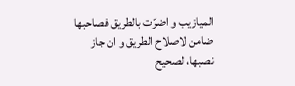الميازيب و اضرّت بالطريق فصاحبها ضامن لاصلاح الطريق و ان جاز نصبها، لصحيح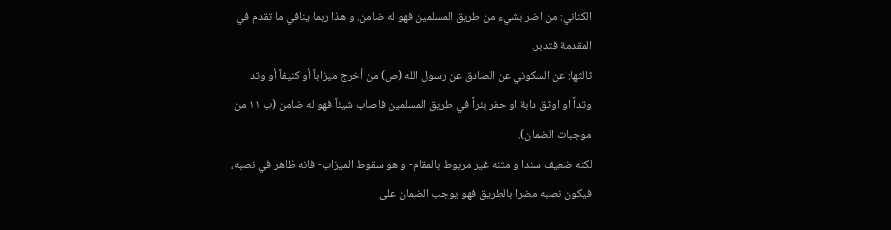الكناني: من اضر بشيء من طريق المسلمين فهو له ضامن. و هذا ربما ينافي ما تقدم في المقدمة فتدبر.
ثالثها: عن السكوني عن الصادق عن رسول الله (ص) من أخرج ميزاباً أو كنيفاً أو وتد وتداً او اوثق دابة او حفر بئراً في طريق المسلمين فاصاب شيئاً فهو له ضامن (ب ١١ من موجبات الضمان).
لكنه ضعيف سندا و متنه غير مربوط بالمقام- و هو سقوط الميزاب- فانه ظاهر في نصبه، فيكون نصبه مضرا بالطريق فهو يوجب الضمان على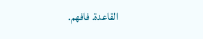القاعدة. فافهم.